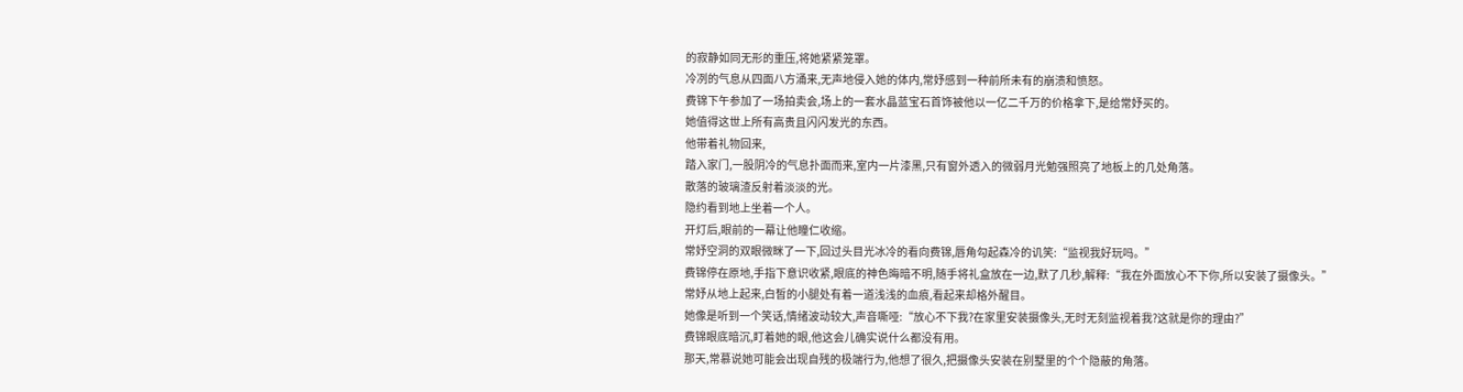的寂静如同无形的重压,将她紧紧笼罩。
冷冽的气息从四面八方涌来,无声地侵入她的体内,常妤感到一种前所未有的崩溃和愤怒。
费锦下午参加了一场拍卖会,场上的一套水晶蓝宝石首饰被他以一亿二千万的价格拿下,是给常妤买的。
她值得这世上所有高贵且闪闪发光的东西。
他带着礼物回来,
踏入家门,一股阴冷的气息扑面而来,室内一片漆黑,只有窗外透入的微弱月光勉强照亮了地板上的几处角落。
散落的玻璃渣反射着淡淡的光。
隐约看到地上坐着一个人。
开灯后,眼前的一幕让他瞳仁收缩。
常妤空洞的双眼微眯了一下,回过头目光冰冷的看向费锦,唇角勾起森冷的讥笑:“监视我好玩吗。”
费锦停在原地,手指下意识收紧,眼底的神色晦暗不明,随手将礼盒放在一边,默了几秒,解释:“我在外面放心不下你,所以安装了摄像头。”
常妤从地上起来,白皙的小腿处有着一道浅浅的血痕,看起来却格外醒目。
她像是听到一个笑话,情绪波动较大,声音嘶哑:“放心不下我?在家里安装摄像头,无时无刻监视着我?这就是你的理由?”
费锦眼底暗沉,盯着她的眼,他这会儿确实说什么都没有用。
那天,常慕说她可能会出现自残的极端行为,他想了很久,把摄像头安装在别墅里的个个隐蔽的角落。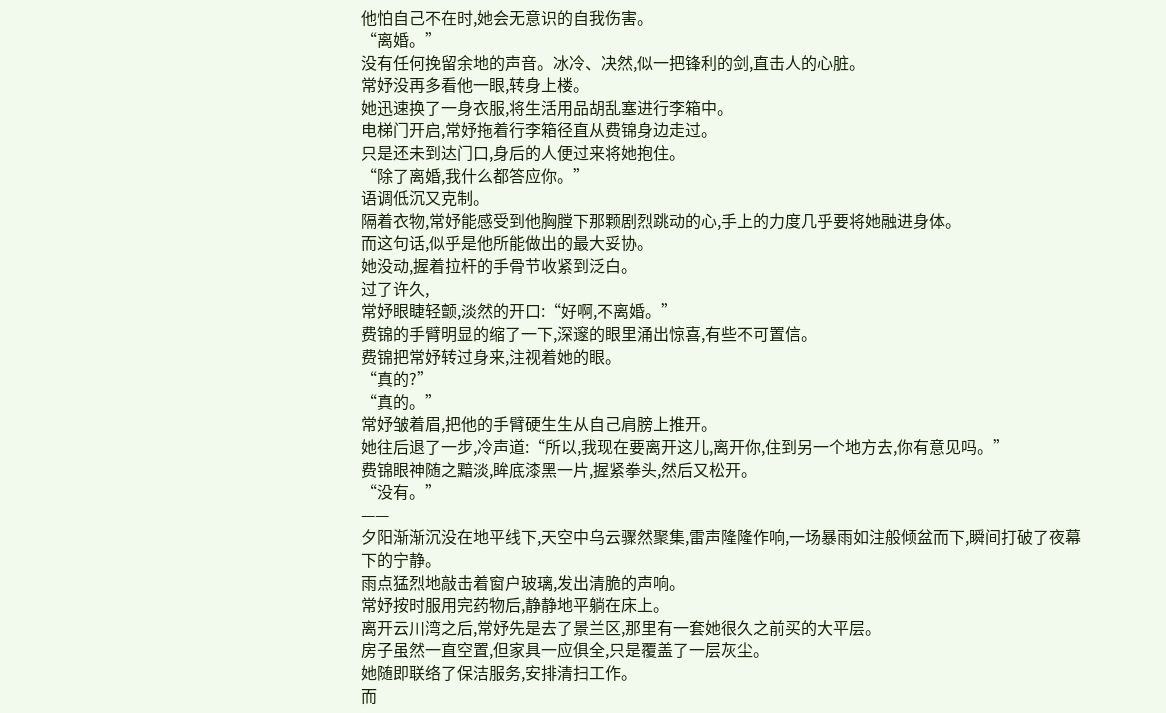他怕自己不在时,她会无意识的自我伤害。
“离婚。”
没有任何挽留余地的声音。冰冷、决然,似一把锋利的剑,直击人的心脏。
常妤没再多看他一眼,转身上楼。
她迅速换了一身衣服,将生活用品胡乱塞进行李箱中。
电梯门开启,常妤拖着行李箱径直从费锦身边走过。
只是还未到达门口,身后的人便过来将她抱住。
“除了离婚,我什么都答应你。”
语调低沉又克制。
隔着衣物,常妤能感受到他胸膛下那颗剧烈跳动的心,手上的力度几乎要将她融进身体。
而这句话,似乎是他所能做出的最大妥协。
她没动,握着拉杆的手骨节收紧到泛白。
过了许久,
常妤眼睫轻颤,淡然的开口:“好啊,不离婚。”
费锦的手臂明显的缩了一下,深邃的眼里涌出惊喜,有些不可置信。
费锦把常妤转过身来,注视着她的眼。
“真的?”
“真的。”
常妤皱着眉,把他的手臂硬生生从自己肩膀上推开。
她往后退了一步,冷声道:“所以,我现在要离开这儿,离开你,住到另一个地方去,你有意见吗。”
费锦眼神随之黯淡,眸底漆黑一片,握紧拳头,然后又松开。
“没有。”
——
夕阳渐渐沉没在地平线下,天空中乌云骤然聚集,雷声隆隆作响,一场暴雨如注般倾盆而下,瞬间打破了夜幕下的宁静。
雨点猛烈地敲击着窗户玻璃,发出清脆的声响。
常妤按时服用完药物后,静静地平躺在床上。
离开云川湾之后,常妤先是去了景兰区,那里有一套她很久之前买的大平层。
房子虽然一直空置,但家具一应俱全,只是覆盖了一层灰尘。
她随即联络了保洁服务,安排清扫工作。
而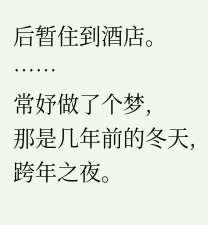后暂住到酒店。
……
常妤做了个梦,
那是几年前的冬天,跨年之夜。